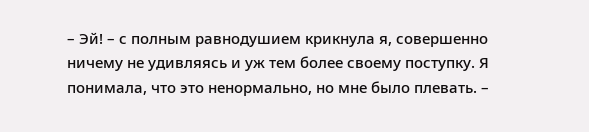– Эй! – с полным равнодушием крикнула я, совершенно ничему не удивляясь и уж тем более своему поступку. Я понимала, что это ненормально, но мне было плевать. –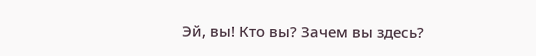Эй, вы! Кто вы? Зачем вы здесь?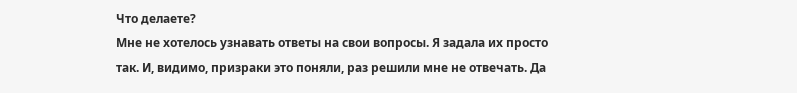Что делаете?
Мне не хотелось узнавать ответы на свои вопросы. Я задала их просто так. И, видимо, призраки это поняли, раз решили мне не отвечать. Да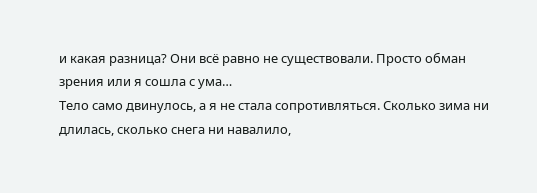и какая разница? Они всё равно не существовали. Просто обман зрения или я сошла с ума…
Тело само двинулось, а я не стала сопротивляться. Сколько зима ни длилась, сколько снега ни навалило,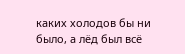каких холодов бы ни было, а лёд был всё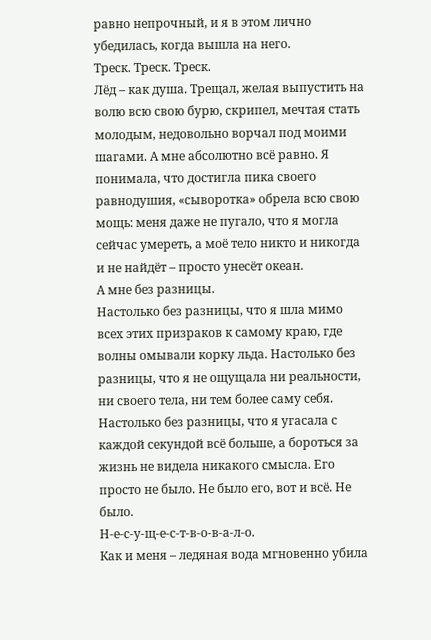равно непрочный, и я в этом лично убедилась, когда вышла на него.
Треск. Треск. Треск.
Лёд – как душа. Трещал, желая выпустить на волю всю свою бурю, скрипел, мечтая стать молодым, недовольно ворчал под моими шагами. А мне абсолютно всё равно. Я понимала, что достигла пика своего равнодушия, «сыворотка» обрела всю свою мощь: меня даже не пугало, что я могла сейчас умереть, а моё тело никто и никогда и не найдёт – просто унесёт океан.
А мне без разницы.
Настолько без разницы, что я шла мимо всех этих призраков к самому краю, где волны омывали корку льда. Настолько без разницы, что я не ощущала ни реальности, ни своего тела, ни тем более саму себя. Настолько без разницы, что я угасала с каждой секундой всё больше, а бороться за жизнь не видела никакого смысла. Его просто не было. Не было его, вот и всё. Не было.
Н-е-с-у-щ-е-с-т-в-о-в-а-л-о.
Как и меня – ледяная вода мгновенно убила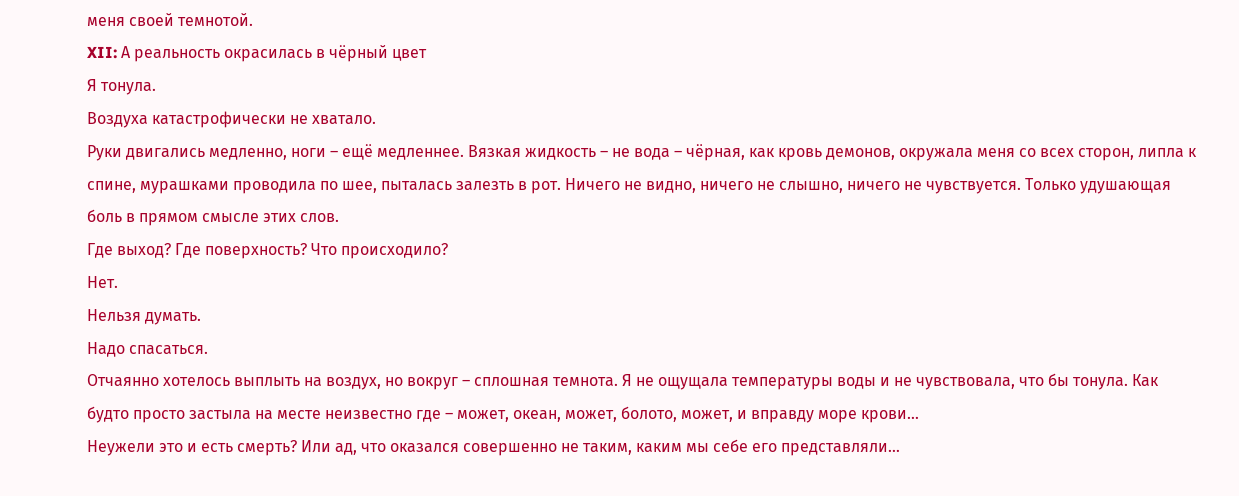меня своей темнотой.
XII: А реальность окрасилась в чёрный цвет
Я тонула.
Воздуха катастрофически не хватало.
Руки двигались медленно, ноги – ещё медленнее. Вязкая жидкость – не вода – чёрная, как кровь демонов, окружала меня со всех сторон, липла к спине, мурашками проводила по шее, пыталась залезть в рот. Ничего не видно, ничего не слышно, ничего не чувствуется. Только удушающая боль в прямом смысле этих слов.
Где выход? Где поверхность? Что происходило?
Нет.
Нельзя думать.
Надо спасаться.
Отчаянно хотелось выплыть на воздух, но вокруг – сплошная темнота. Я не ощущала температуры воды и не чувствовала, что бы тонула. Как будто просто застыла на месте неизвестно где – может, океан, может, болото, может, и вправду море крови…
Неужели это и есть смерть? Или ад, что оказался совершенно не таким, каким мы себе его представляли…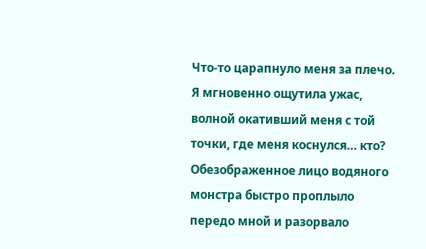Что-то царапнуло меня за плечо. Я мгновенно ощутила ужас, волной окативший меня с той точки, где меня коснулся… кто? Обезображенное лицо водяного монстра быстро проплыло передо мной и разорвало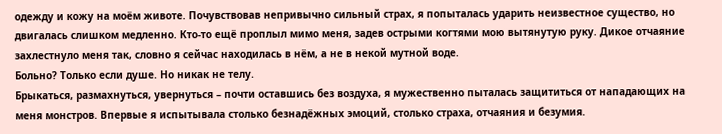одежду и кожу на моём животе. Почувствовав непривычно сильный страх, я попыталась ударить неизвестное существо, но двигалась слишком медленно. Кто-то ещё проплыл мимо меня, задев острыми когтями мою вытянутую руку. Дикое отчаяние захлестнуло меня так, словно я сейчас находилась в нём, а не в некой мутной воде.
Больно? Только если душе. Но никак не телу.
Брыкаться, размахнуться, увернуться – почти оставшись без воздуха, я мужественно пыталась защититься от нападающих на меня монстров. Впервые я испытывала столько безнадёжных эмоций, столько страха, отчаяния и безумия.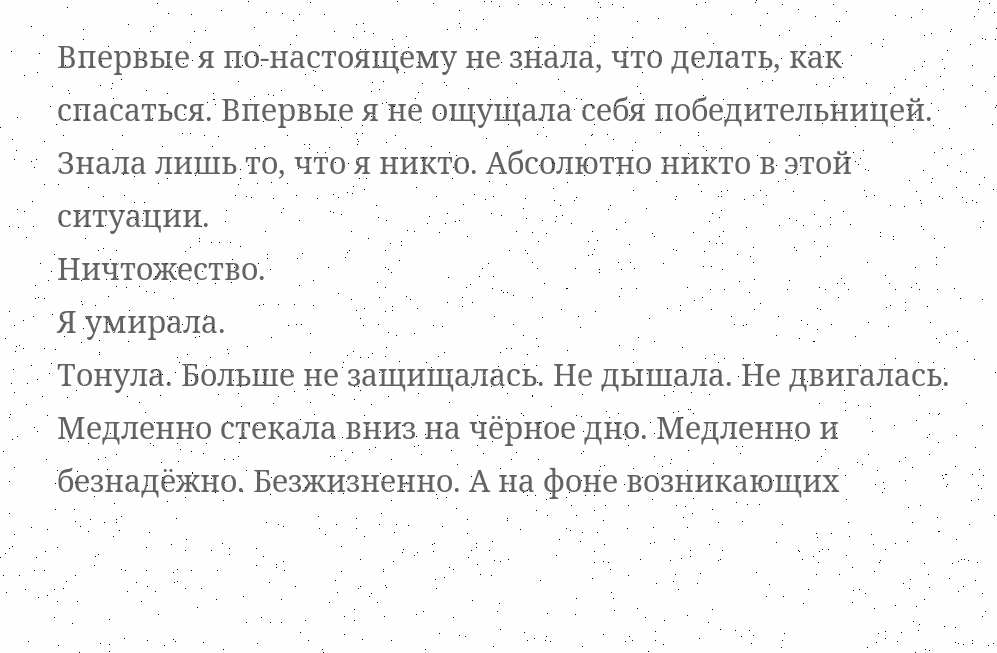Впервые я по-настоящему не знала, что делать, как спасаться. Впервые я не ощущала себя победительницей. Знала лишь то, что я никто. Абсолютно никто в этой ситуации.
Ничтожество.
Я умирала.
Тонула. Больше не защищалась. Не дышала. Не двигалась. Медленно стекала вниз на чёрное дно. Медленно и безнадёжно. Безжизненно. А на фоне возникающих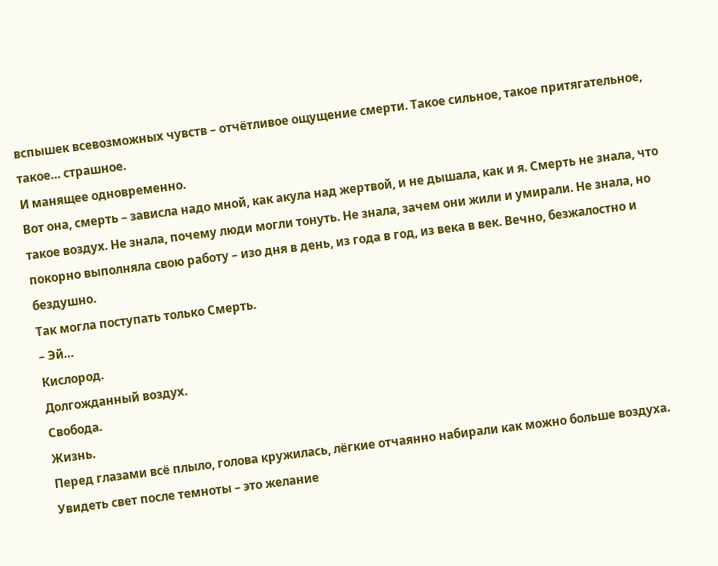вспышек всевозможных чувств – отчётливое ощущение смерти. Такое сильное, такое притягательное, такое… страшное.
И манящее одновременно.
Вот она, смерть – зависла надо мной, как акула над жертвой, и не дышала, как и я. Смерть не знала, что такое воздух. Не знала, почему люди могли тонуть. Не знала, зачем они жили и умирали. Не знала, но покорно выполняла свою работу – изо дня в день, из года в год, из века в век. Вечно, безжалостно и бездушно.
Так могла поступать только Смерть.
– Эй…
Кислород.
Долгожданный воздух.
Свобода.
Жизнь.
Перед глазами всё плыло, голова кружилась, лёгкие отчаянно набирали как можно больше воздуха. Увидеть свет после темноты – это желание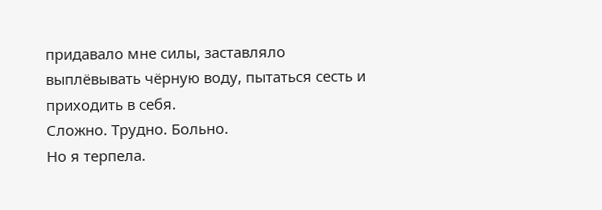придавало мне силы, заставляло выплёвывать чёрную воду, пытаться сесть и приходить в себя.
Сложно. Трудно. Больно.
Но я терпела.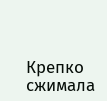Крепко сжимала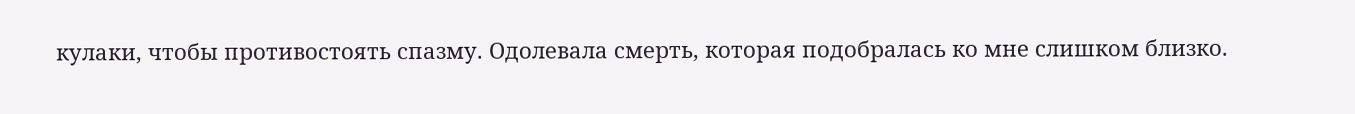кулаки, чтобы противостоять спазму. Одолевала смерть, которая подобралась ко мне слишком близко.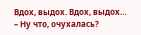Вдох, выдох. Вдох, выдох…
– Ну что, очухалась?